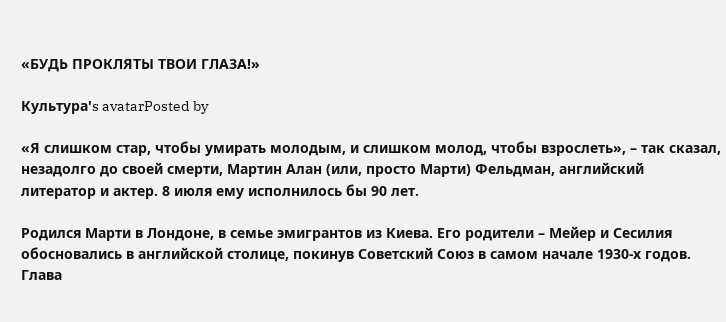«БУДЬ ПРОКЛЯТЫ ТВОИ ГЛАЗА!»

Культура's avatarPosted by

«Я слишком стар, чтобы умирать молодым, и слишком молод, чтобы взрослеть», – так сказал, незадолго до своей смерти, Мартин Алан (или, просто Марти) Фельдман, английский литератор и актер. 8 июля ему исполнилось бы 90 лет.

Родился Марти в Лондоне, в семье эмигрантов из Киева. Его родители – Мейер и Сесилия обосновались в английской столице, покинув Советский Союз в самом начале 1930-х годов. Глава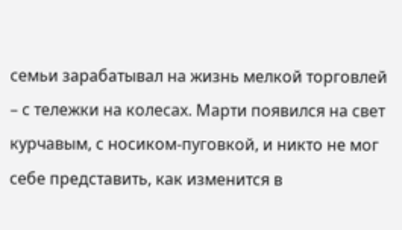семьи зарабатывал на жизнь мелкой торговлей – с тележки на колесах. Марти появился на свет курчавым, с носиком-пуговкой, и никто не мог себе представить, как изменится в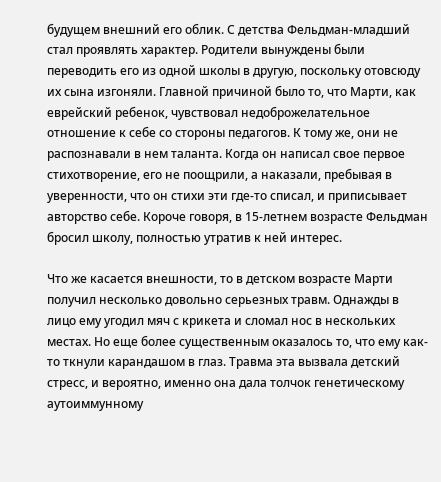будущем внешний его облик. С детства Фельдман-младший стал проявлять характер. Родители вынуждены были переводить его из одной школы в другую, поскольку отовсюду их сына изгоняли. Главной причиной было то, что Марти, как еврейский ребенок, чувствовал недоброжелательное отношение к себе со стороны педагогов. К тому же, они не распознавали в нем таланта. Когда он написал свое первое стихотворение, его не поощрили, а наказали, пребывая в уверенности, что он стихи эти где-то списал, и приписывает авторство себе. Короче говоря, в 15-летнем возрасте Фельдман бросил школу, полностью утратив к ней интерес.

Что же касается внешности, то в детском возрасте Марти получил несколько довольно серьезных травм. Однажды в лицо ему угодил мяч с крикета и сломал нос в нескольких местах. Но еще более существенным оказалось то, что ему как-то ткнули карандашом в глаз. Травма эта вызвала детский стресс, и вероятно, именно она дала толчок генетическому аутоиммунному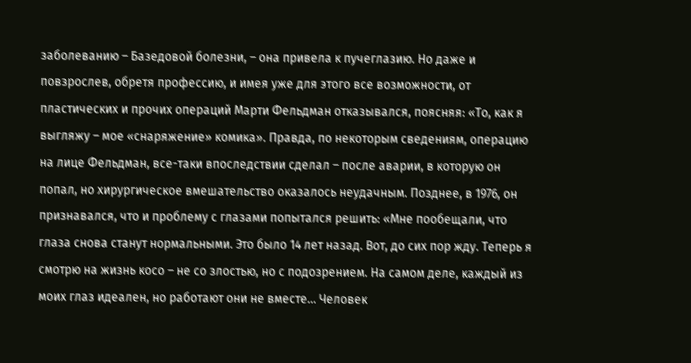заболеванию – Базедовой болезни, – она привела к пучеглазию. Но даже и повзрослев, обретя профессию, и имея уже для этого все возможности, от пластических и прочих операций Марти Фельдман отказывался, поясняя: «То, как я выгляжу – мое «снаряжение» комика». Правда, по некоторым сведениям, операцию на лице Фельдман, все-таки впоследствии сделал – после аварии, в которую он попал, но хирургическое вмешательство оказалось неудачным. Позднее, в 1976, он признавался, что и проблему с глазами попытался решить: «Мне пообещали, что глаза снова станут нормальными. Это было 14 лет назад. Вот, до сих пор жду. Теперь я смотрю на жизнь косо – не со злостью, но с подозрением. На самом деле, каждый из моих глаз идеален, но работают они не вместе… Человек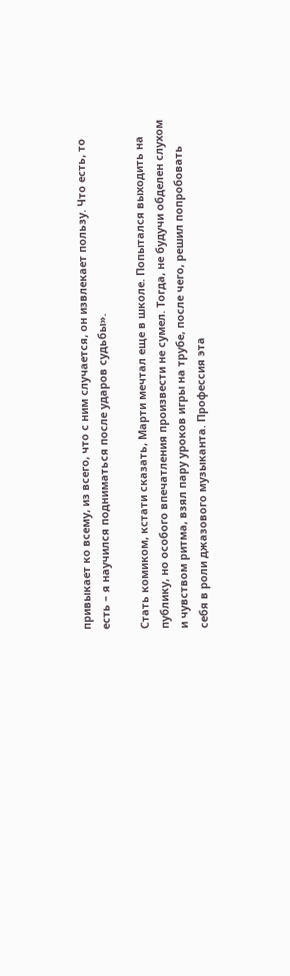привыкает ко всему, из всего, что с ним случается, он извлекает пользу. Что есть, то есть – я научился подниматься после ударов судьбы».

Стать комиком, кстати сказать, Марти мечтал еще в школе. Попытался выходить на публику, но особого впечатления произвести не сумел. Тогда, не будучи обделен слухом и чувством ритма, взял пару уроков игры на трубе, после чего, решил попробовать себя в роли джазового музыканта. Профессия эта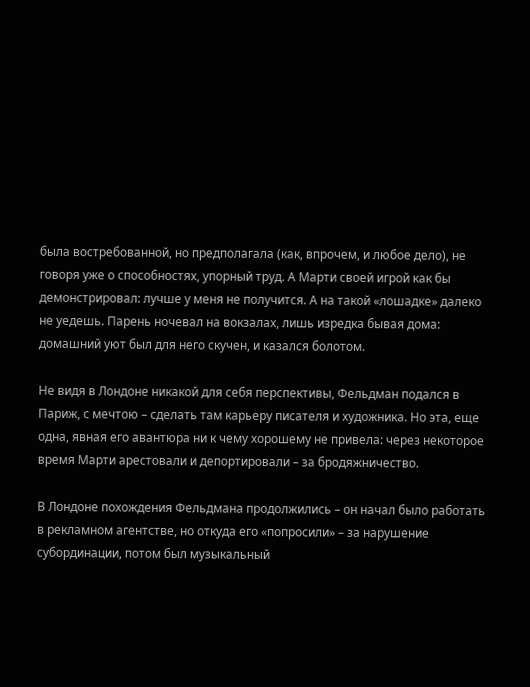была востребованной, но предполагала (как, впрочем, и любое дело), не говоря уже о способностях, упорный труд. А Марти своей игрой как бы демонстрировал: лучше у меня не получится. А на такой «лошадке» далеко не уедешь. Парень ночевал на вокзалах, лишь изредка бывая дома: домашний уют был для него скучен, и казался болотом.

Не видя в Лондоне никакой для себя перспективы, Фельдман подался в Париж, с мечтою – сделать там карьеру писателя и художника. Но эта, еще одна, явная его авантюра ни к чему хорошему не привела: через некоторое время Марти арестовали и депортировали – за бродяжничество.

В Лондоне похождения Фельдмана продолжились – он начал было работать в рекламном агентстве, но откуда его «попросили» – за нарушение субординации, потом был музыкальный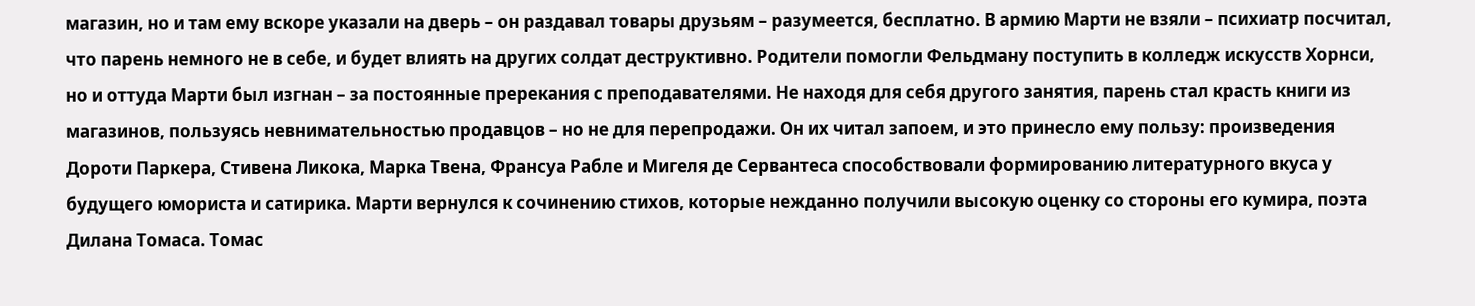магазин, но и там ему вскоре указали на дверь – он раздавал товары друзьям – разумеется, бесплатно. В армию Марти не взяли – психиатр посчитал, что парень немного не в себе, и будет влиять на других солдат деструктивно. Родители помогли Фельдману поступить в колледж искусств Хорнси, но и оттуда Марти был изгнан – за постоянные пререкания с преподавателями. Не находя для себя другого занятия, парень стал красть книги из магазинов, пользуясь невнимательностью продавцов – но не для перепродажи. Он их читал запоем, и это принесло ему пользу: произведения Дороти Паркера, Стивена Ликока, Марка Твена, Франсуа Рабле и Мигеля де Сервантеса способствовали формированию литературного вкуса у будущего юмориста и сатирика. Марти вернулся к сочинению стихов, которые нежданно получили высокую оценку со стороны его кумира, поэта Дилана Томаса. Томас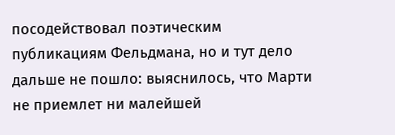посодействовал поэтическим публикациям Фельдмана, но и тут дело дальше не пошло: выяснилось, что Марти не приемлет ни малейшей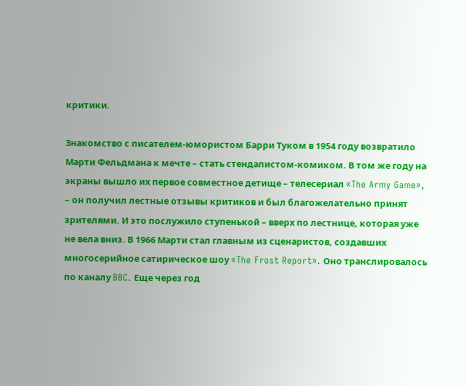критики.

Знакомство с писателем-юмористом Барри Туком в 1954 году возвратило Марти Фельдмана к мечте – стать стендапистом-комиком. В том же году на экраны вышло их первое совместное детище – телесериал «The Army Game», – он получил лестные отзывы критиков и был благожелательно принят зрителями. И это послужило ступенькой – вверх по лестнице, которая уже не вела вниз. В 1966 Марти стал главным из сценаристов, создавших многосерийное сатирическое шоу «The Frost Report». Оно транслировалось по каналу BBC. Еще через год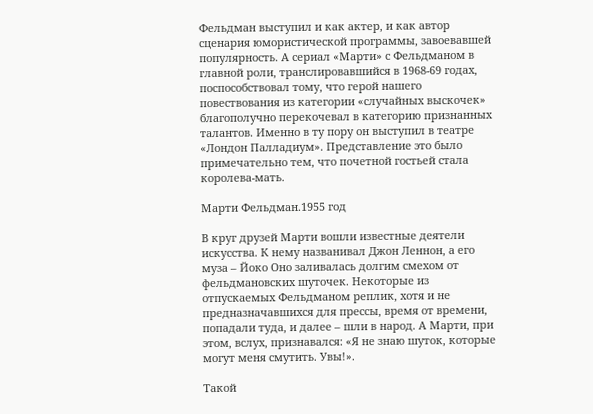Фельдман выступил и как актер, и как автор сценария юмористической программы, завоевавшей популярность. А сериал «Марти» с Фельдманом в главной роли, транслировавшийся в 1968-69 годах, поспособствовал тому, что герой нашего повествования из категории «случайных выскочек» благополучно перекочевал в категорию признанных талантов. Именно в ту пору он выступил в театре «Лондон Палладиум». Представление это было примечательно тем, что почетной гостьей стала королева-мать.

Марти Фельдман.1955 год

В круг друзей Марти вошли известные деятели искусства. К нему названивал Джон Леннон, а его муза – Йоко Оно заливалась долгим смехом от фельдмановских шуточек. Некоторые из отпускаемых Фельдманом реплик, хотя и не предназначавшихся для прессы, время от времени, попадали туда, и далее – шли в народ. А Марти, при этом, вслух, признавался: «Я не знаю шуток, которые могут меня смутить. Увы!».

Такой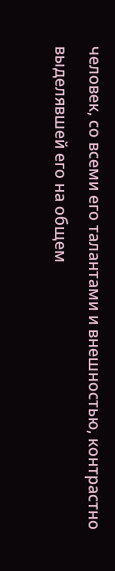человек, со всеми его талантами и внешностью, контрастно выделявшей его на общем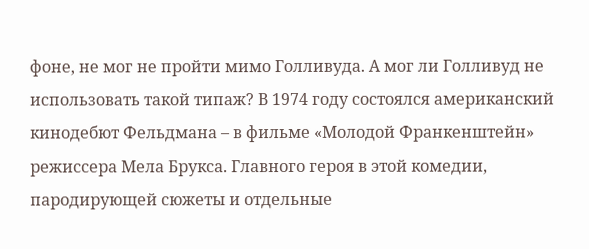фоне, не мог не пройти мимо Голливуда. А мог ли Голливуд не использовать такой типаж? В 1974 году состоялся американский кинодебют Фельдмана – в фильме «Молодой Франкенштейн» режиссера Мела Брукса. Главного героя в этой комедии, пародирующей сюжеты и отдельные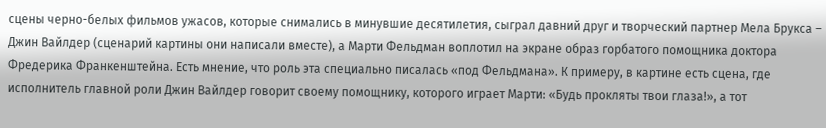сцены черно-белых фильмов ужасов, которые снимались в минувшие десятилетия, сыграл давний друг и творческий партнер Мела Брукса – Джин Вайлдер (сценарий картины они написали вместе), а Марти Фельдман воплотил на экране образ горбатого помощника доктора Фредерика Франкенштейна. Есть мнение, что роль эта специально писалась «под Фельдмана». К примеру, в картине есть сцена, где исполнитель главной роли Джин Вайлдер говорит своему помощнику, которого играет Марти: «Будь прокляты твои глаза!», а тот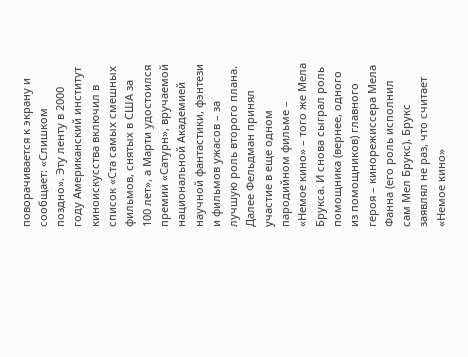поворачивается к экрану и сообщает: «Слишком поздно». Эту ленту в 2000 году Американский институт киноискусства включил в список «Ста самых смешных фильмов, снятых в США за 100 лет», а Марти удостоился премии «Сатурн», вручаемой национальной Академией научной фантастики, фэнтези и фильмов ужасов – за лучшую роль второго плана. Далее Фельдман принял участие в еще одном пародийном фильме – «Немое кино» – того же Мела Брукса. И снова сыграл роль помощника (вернее, одного из помощников) главного героя – кинорежиссера Мела Фанна (его роль исполнил сам Мел Брукс). Брукс заявлял не раз, что считает «Немое кино»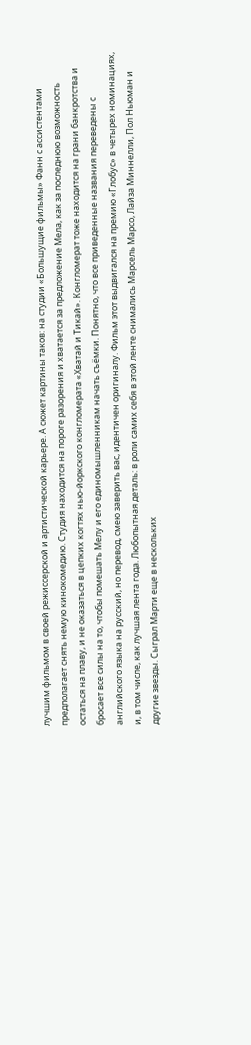лучшим фильмом в своей режиссерской и артистической карьере. А сюжет картины таков: на студии «Большущие фильмы» Фанн с ассистентами предполагает снять немую кинокомедию. Студия находится на пороге разорения и хватается за предложение Мела, как за последнюю возможность остаться на плаву, и не оказаться в цепких когтях нью-йоркского конгломерата «Хватай и Тикай». Конгломерат тоже находится на грани банкротства и бросает все силы на то, чтобы помешать Мелу и его единомышленникам начать съёмки. Понятно, что все приведенные названия переведены с английского языка на русский, но перевод, смею заверить вас, идентичен оригиналу. Фильм этот выдвигался на премию «Глобус» в четырех номинациях, и, в том числе, как лучшая лента года. Любопытная деталь: в роли самих себя в этой ленте снимались Марсель Марсо, Лайза Миннелли, Пол Ньюман и другие звезды. Сыграл Марти еще в нескольких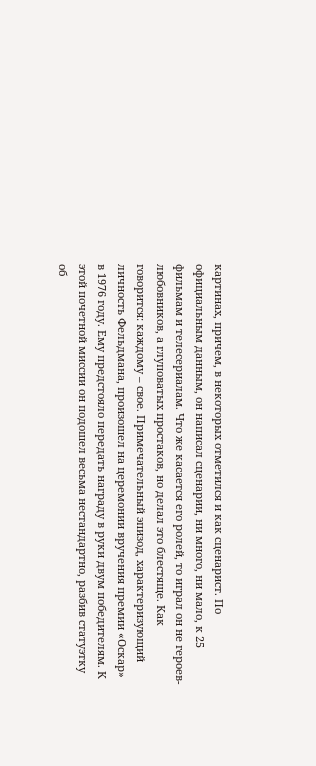картинах, причем, в некоторых отметился и как сценарист. По официальным данным, он написал сценарии, ни много, ни мало, к 25 фильмам и телесериалам. Что же касается его ролей, то играл он не героев-любовников, а глуповатых простаков, но делал это блестяще. Как говорится: каждому – свое. Примечательный эпизод, характеризующий личность Фельдмана, произошел на церемонии вручения премии «Оскар» в 1976 году. Ему предстояло передать награду в руки двум победителям. К этой почетной миссии он подошел весьма нестандартно, разбив статуэтку об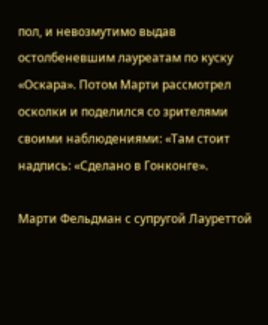пол, и невозмутимо выдав остолбеневшим лауреатам по куску «Оскара». Потом Марти рассмотрел осколки и поделился со зрителями своими наблюдениями: «Там стоит надпись: «Сделано в Гонконге».

Марти Фельдман с супругой Лауреттой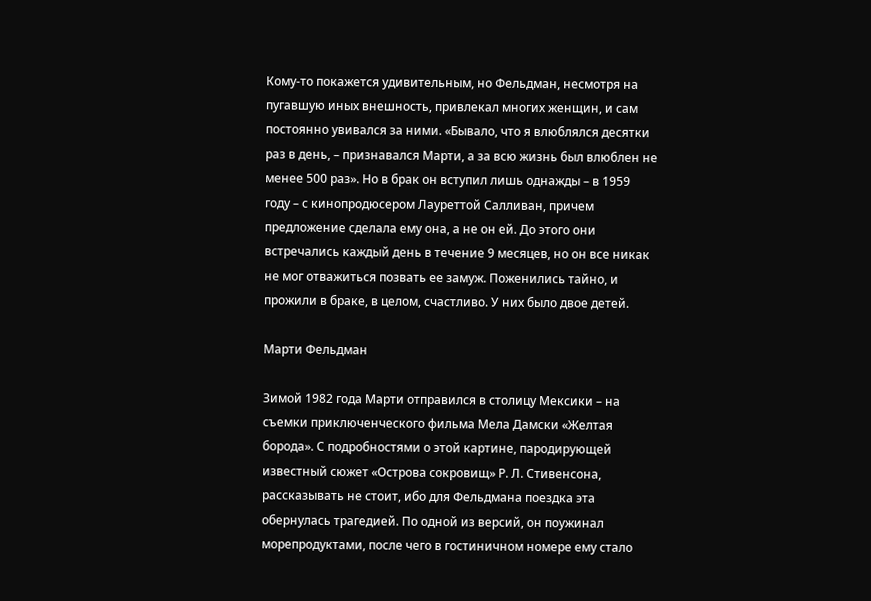Кому-то покажется удивительным, но Фельдман, несмотря на пугавшую иных внешность, привлекал многих женщин, и сам постоянно увивался за ними. «Бывало, что я влюблялся десятки раз в день, – признавался Марти, а за всю жизнь был влюблен не менее 500 раз». Но в брак он вступил лишь однажды – в 1959 году – с кинопродюсером Лауреттой Салливан, причем предложение сделала ему она, а не он ей. До этого они встречались каждый день в течение 9 месяцев, но он все никак не мог отважиться позвать ее замуж. Поженились тайно, и прожили в браке, в целом, счастливо. У них было двое детей.

Марти Фельдман

Зимой 1982 года Марти отправился в столицу Мексики – на съемки приключенческого фильма Мела Дамски «Желтая борода». С подробностями о этой картине, пародирующей известный сюжет «Острова сокровищ» Р. Л. Стивенсона, рассказывать не стоит, ибо для Фельдмана поездка эта обернулась трагедией. По одной из версий, он поужинал морепродуктами, после чего в гостиничном номере ему стало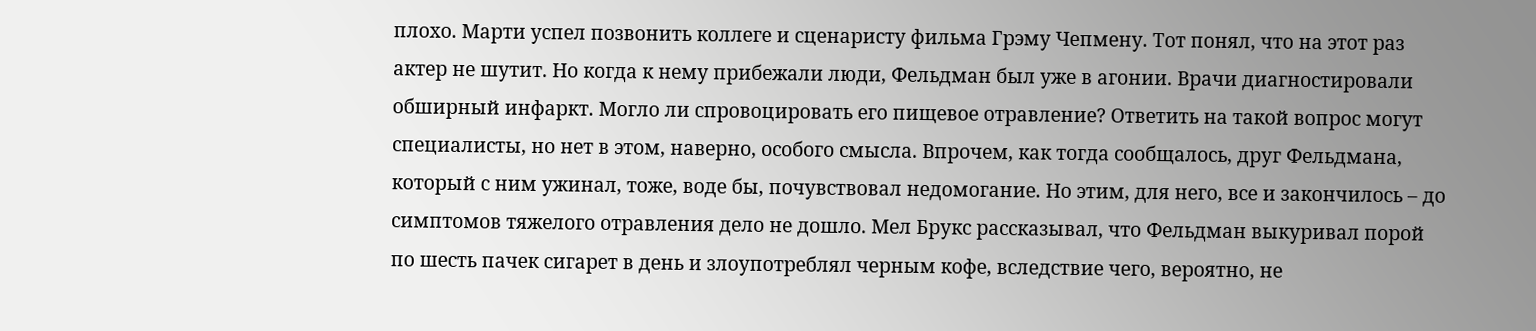плохо. Марти успел позвонить коллеге и сценаристу фильма Грэму Чепмену. Тот понял, что на этот раз актер не шутит. Но когда к нему прибежали люди, Фельдман был уже в агонии. Врачи диагностировали обширный инфаркт. Могло ли спровоцировать его пищевое отравление? Ответить на такой вопрос могут специалисты, но нет в этом, наверно, особого смысла. Впрочем, как тогда сообщалось, друг Фельдмана, который с ним ужинал, тоже, воде бы, почувствовал недомогание. Но этим, для него, все и закончилось – до симптомов тяжелого отравления дело не дошло. Мел Брукс рассказывал, что Фельдман выкуривал порой по шесть пачек сигарет в день и злоупотреблял черным кофе, вследствие чего, вероятно, не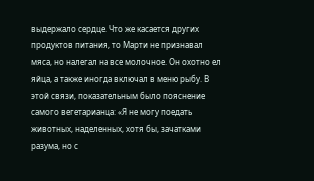выдержало сердце. Что же касается других продуктов питания, то Марти не признавал мяса, но налегал на все молочное. Он охотно ел яйца, а также иногда включал в меню рыбу. В этой связи, показательным было пояснение самого вегетарианца: «Я не могу поедать животных, наделенных, хотя бы, зачатками разума, но с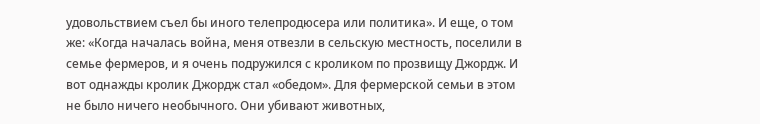удовольствием съел бы иного телепродюсера или политика». И еще, о том же: «Когда началась война, меня отвезли в сельскую местность, поселили в семье фермеров, и я очень подружился с кроликом по прозвищу Джордж. И вот однажды кролик Джордж стал «обедом». Для фермерской семьи в этом не было ничего необычного. Они убивают животных,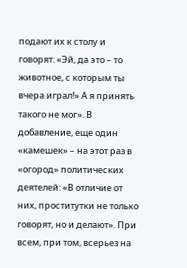подают их к столу и говорят: «Эй, да это – то животное, с которым ты вчера играл!» А я принять такого не мог». В добавление, еще один «камешек» – на этот раз в «огород» политических деятелей: «В отличие от них, проститутки не только говорят, но и делают». При всем, при том, всерьез на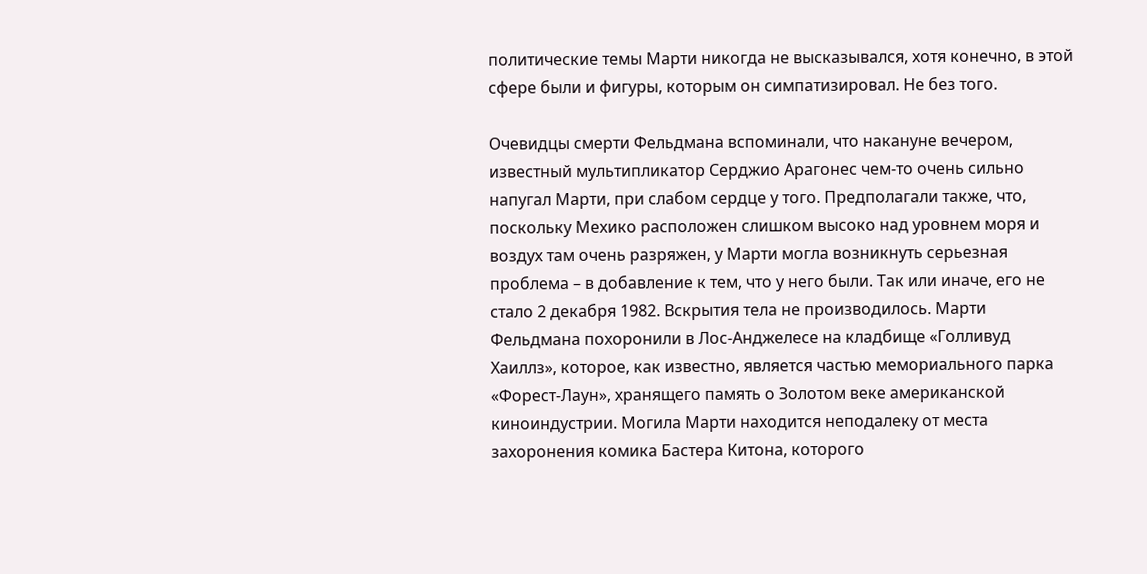политические темы Марти никогда не высказывался, хотя конечно, в этой сфере были и фигуры, которым он симпатизировал. Не без того.

Очевидцы смерти Фельдмана вспоминали, что накануне вечером, известный мультипликатор Серджио Арагонес чем-то очень сильно напугал Марти, при слабом сердце у того. Предполагали также, что, поскольку Мехико расположен слишком высоко над уровнем моря и воздух там очень разряжен, у Марти могла возникнуть серьезная проблема – в добавление к тем, что у него были. Так или иначе, его не стало 2 декабря 1982. Вскрытия тела не производилось. Марти Фельдмана похоронили в Лос-Анджелесе на кладбище «Голливуд Хаиллз», которое, как известно, является частью мемориального парка «Форест-Лаун», хранящего память о Золотом веке американской киноиндустрии. Могила Марти находится неподалеку от места захоронения комика Бастера Китона, которого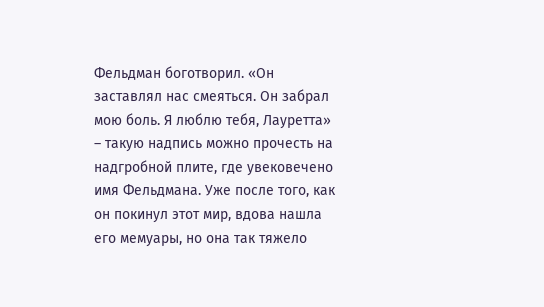Фельдман боготворил. «Он заставлял нас смеяться. Он забрал мою боль. Я люблю тебя, Лауретта» – такую надпись можно прочесть на надгробной плите, где увековечено имя Фельдмана. Уже после того, как он покинул этот мир, вдова нашла его мемуары, но она так тяжело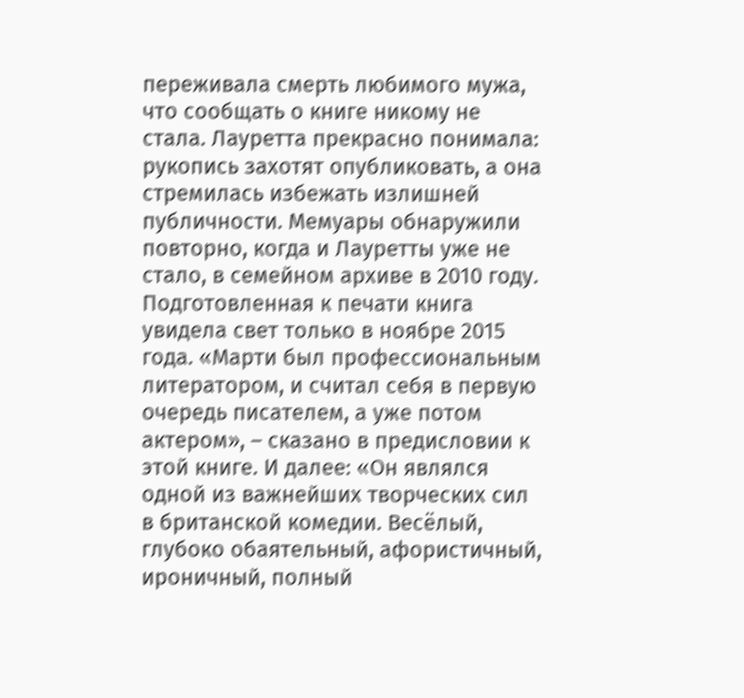переживала смерть любимого мужа, что сообщать о книге никому не стала. Лауретта прекрасно понимала: рукопись захотят опубликовать, а она стремилась избежать излишней публичности. Мемуары обнаружили повторно, когда и Лауретты уже не стало, в семейном архиве в 2010 году. Подготовленная к печати книга увидела свет только в ноябре 2015 года. «Марти был профессиональным литератором, и считал себя в первую очередь писателем, а уже потом актером», – сказано в предисловии к этой книге. И далее: «Он являлся одной из важнейших творческих сил в британской комедии. Весёлый, глубоко обаятельный, афористичный, ироничный, полный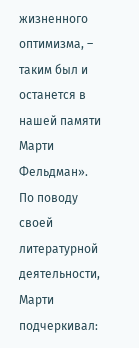жизненного оптимизма, – таким был и останется в нашей памяти Марти Фельдман». По поводу своей литературной деятельности, Марти подчеркивал: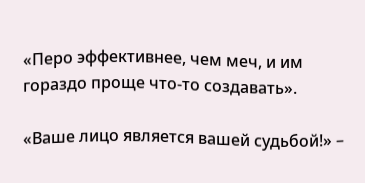«Перо эффективнее, чем меч, и им гораздо проще что-то создавать».

«Ваше лицо является вашей судьбой!» –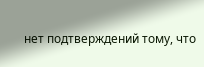нет подтверждений тому, что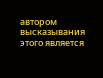автором высказывания этого является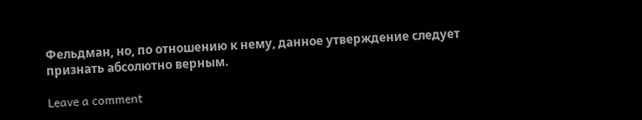Фельдман, но, по отношению к нему, данное утверждение следует признать абсолютно верным.

Leave a comment